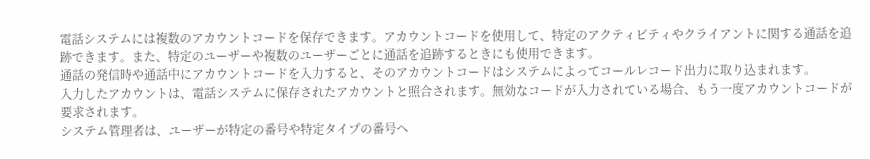電話システムには複数のアカウントコードを保存できます。アカウントコードを使用して、特定のアクティビティやクライアントに関する通話を追跡できます。また、特定のユーザーや複数のユーザーごとに通話を追跡するときにも使用できます。
通話の発信時や通話中にアカウントコードを入力すると、そのアカウントコードはシステムによってコールレコード出力に取り込まれます。
入力したアカウントは、電話システムに保存されたアカウントと照合されます。無効なコードが入力されている場合、もう一度アカウントコードが要求されます。
システム管理者は、ユーザーが特定の番号や特定タイプの番号へ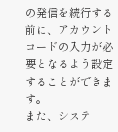の発信を続行する前に、アカウントコードの入力が必要となるよう設定することができます。
また、システ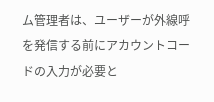ム管理者は、ユーザーが外線呼を発信する前にアカウントコードの入力が必要と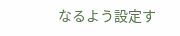なるよう設定す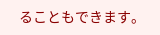ることもできます。